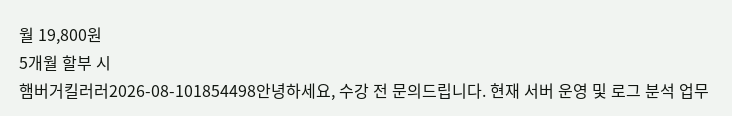월 19,800원
5개월 할부 시
햄버거킬러러2026-08-101854498안녕하세요, 수강 전 문의드립니다. 현재 서버 운영 및 로그 분석 업무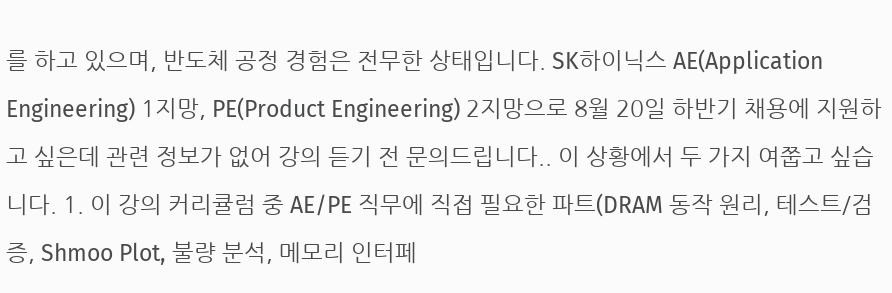를 하고 있으며, 반도체 공정 경험은 전무한 상태입니다. SK하이닉스 AE(Application Engineering) 1지망, PE(Product Engineering) 2지망으로 8월 20일 하반기 채용에 지원하고 싶은데 관련 정보가 없어 강의 듣기 전 문의드립니다.. 이 상황에서 두 가지 여쭙고 싶습니다. 1. 이 강의 커리큘럼 중 AE/PE 직무에 직접 필요한 파트(DRAM 동작 원리, 테스트/검증, Shmoo Plot, 불량 분석, 메모리 인터페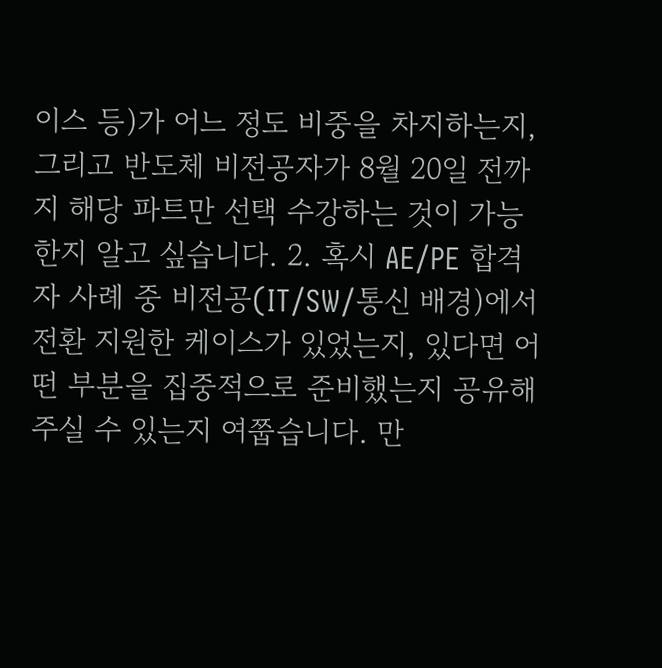이스 등)가 어느 정도 비중을 차지하는지, 그리고 반도체 비전공자가 8월 20일 전까지 해당 파트만 선택 수강하는 것이 가능한지 알고 싶습니다. 2. 혹시 AE/PE 합격자 사례 중 비전공(IT/SW/통신 배경)에서 전환 지원한 케이스가 있었는지, 있다면 어떤 부분을 집중적으로 준비했는지 공유해주실 수 있는지 여쭙습니다. 만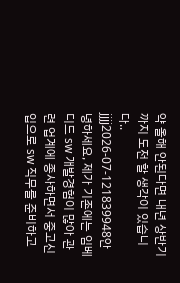약 올해 안된다면 내년 상반기까지 도전 할 생각이 있습니다..
jjjj2026-07-121839948안녕하세요, 제가 기존에는 임베디드 sw 개발경험이 많아 관련 업계에 종사하면서 중고신입으로 sw 직무를 준비하고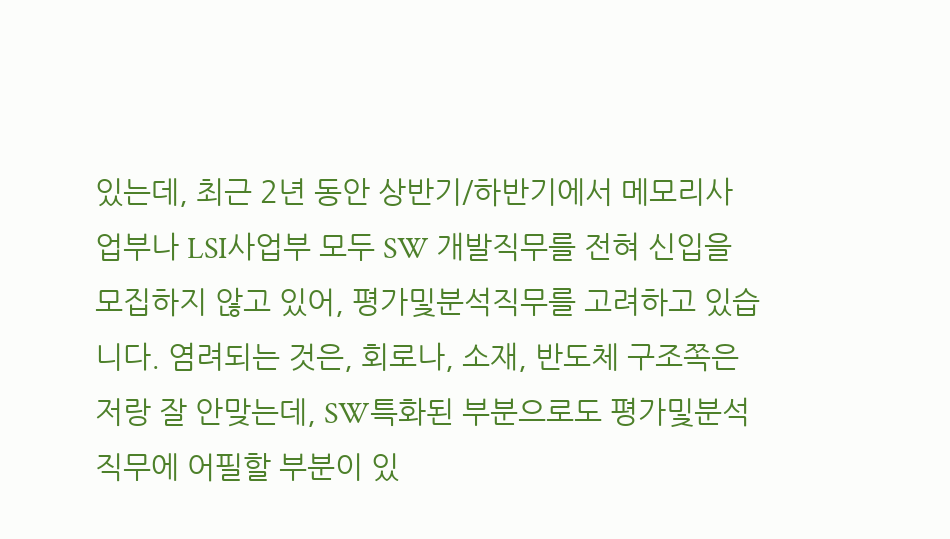있는데, 최근 2년 동안 상반기/하반기에서 메모리사업부나 LSI사업부 모두 SW 개발직무를 전혀 신입을 모집하지 않고 있어, 평가및분석직무를 고려하고 있습니다. 염려되는 것은, 회로나, 소재, 반도체 구조쪽은 저랑 잘 안맞는데, SW특화된 부분으로도 평가및분석 직무에 어필할 부분이 있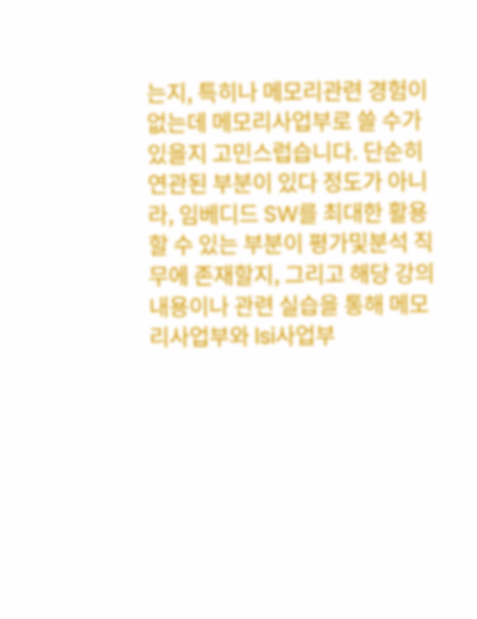는지, 특히나 메모리관련 경험이 없는데 메모리사업부로 쓸 수가 있을지 고민스럽습니다. 단순히 연관된 부분이 있다 정도가 아니라, 임베디드 SW를 최대한 활용할 수 있는 부분이 평가및분석 직무에 존재할지, 그리고 해당 강의 내용이나 관련 실습을 통해 메모리사업부와 lsi사업부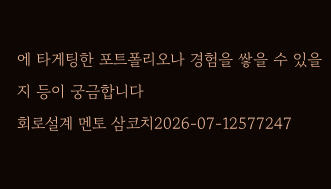에 타게팅한 포트폴리오나 경험을 쌓을 수 있을지 등이 궁금합니다
회로설계 멘토 삼코치2026-07-12577247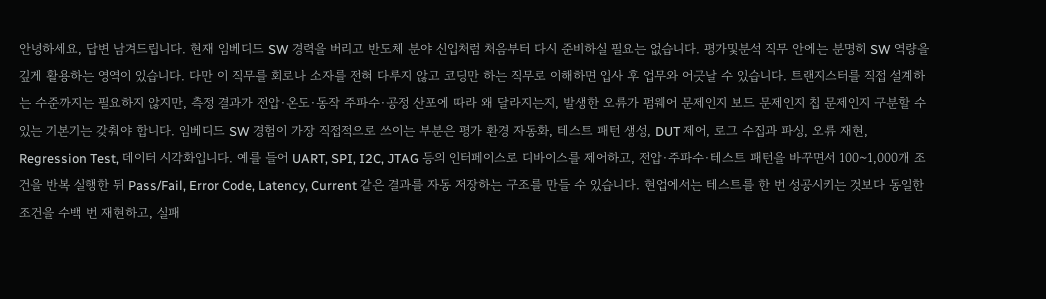안녕하세요, 답변 남겨드립니다. 현재 임베디드 SW 경력을 버리고 반도체 분야 신입처럼 처음부터 다시 준비하실 필요는 없습니다. 평가및분석 직무 안에는 분명히 SW 역량을 깊게 활용하는 영역이 있습니다. 다만 이 직무를 회로나 소자를 전혀 다루지 않고 코딩만 하는 직무로 이해하면 입사 후 업무와 어긋날 수 있습니다. 트랜지스터를 직접 설계하는 수준까지는 필요하지 않지만, 측정 결과가 전압·온도·동작 주파수·공정 산포에 따라 왜 달라지는지, 발생한 오류가 펌웨어 문제인지 보드 문제인지 칩 문제인지 구분할 수 있는 기본기는 갖춰야 합니다. 임베디드 SW 경험이 가장 직접적으로 쓰이는 부분은 평가 환경 자동화, 테스트 패턴 생성, DUT 제어, 로그 수집과 파싱, 오류 재현, Regression Test, 데이터 시각화입니다. 예를 들어 UART, SPI, I2C, JTAG 등의 인터페이스로 디바이스를 제어하고, 전압·주파수·테스트 패턴을 바꾸면서 100~1,000개 조건을 반복 실행한 뒤 Pass/Fail, Error Code, Latency, Current 같은 결과를 자동 저장하는 구조를 만들 수 있습니다. 현업에서는 테스트를 한 번 성공시키는 것보다 동일한 조건을 수백 번 재현하고, 실패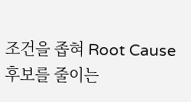조건을 좁혀 Root Cause 후보를 줄이는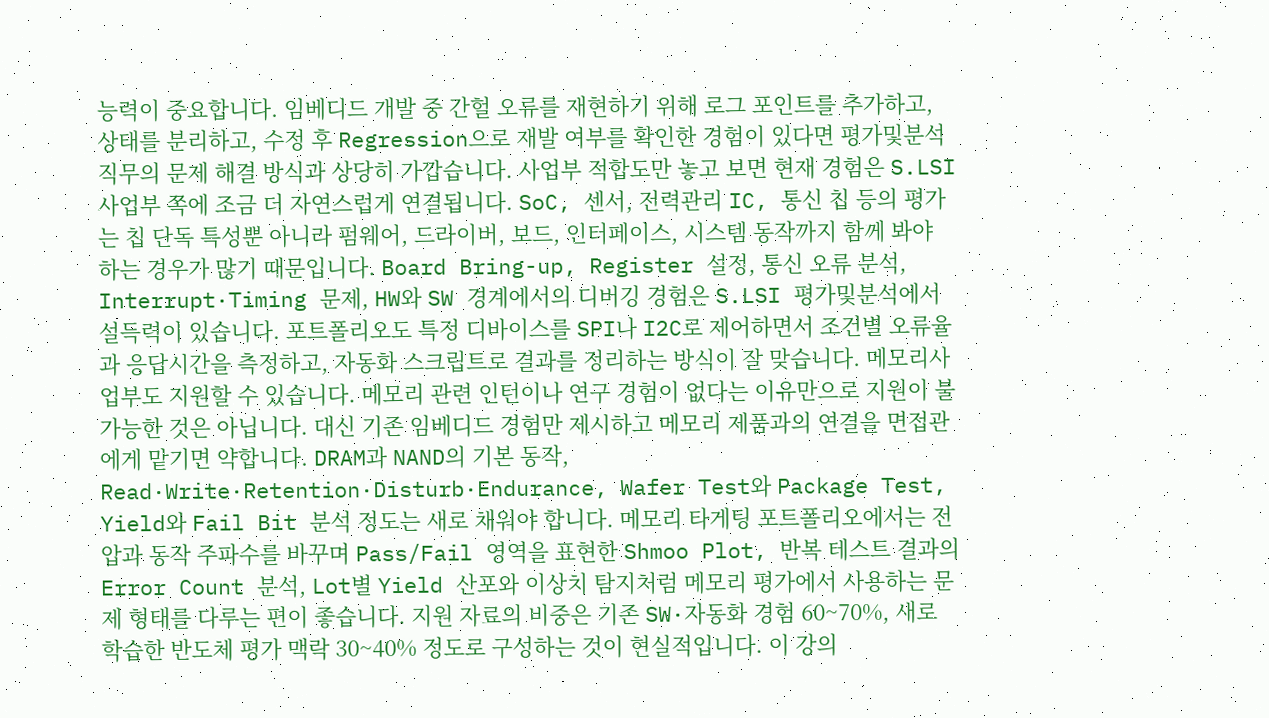능력이 중요합니다. 임베디드 개발 중 간헐 오류를 재현하기 위해 로그 포인트를 추가하고, 상태를 분리하고, 수정 후 Regression으로 재발 여부를 확인한 경험이 있다면 평가및분석 직무의 문제 해결 방식과 상당히 가깝습니다. 사업부 적합도만 놓고 보면 현재 경험은 S.LSI사업부 쪽에 조금 더 자연스럽게 연결됩니다. SoC, 센서, 전력관리 IC, 통신 칩 등의 평가는 칩 단독 특성뿐 아니라 펌웨어, 드라이버, 보드, 인터페이스, 시스템 동작까지 함께 봐야 하는 경우가 많기 때문입니다. Board Bring-up, Register 설정, 통신 오류 분석, Interrupt·Timing 문제, HW와 SW 경계에서의 디버깅 경험은 S.LSI 평가및분석에서 설득력이 있습니다. 포트폴리오도 특정 디바이스를 SPI나 I2C로 제어하면서 조건별 오류율과 응답시간을 측정하고, 자동화 스크립트로 결과를 정리하는 방식이 잘 맞습니다. 메모리사업부도 지원할 수 있습니다. 메모리 관련 인턴이나 연구 경험이 없다는 이유만으로 지원이 불가능한 것은 아닙니다. 대신 기존 임베디드 경험만 제시하고 메모리 제품과의 연결을 면접관에게 맡기면 약합니다. DRAM과 NAND의 기본 동작, Read·Write·Retention·Disturb·Endurance, Wafer Test와 Package Test, Yield와 Fail Bit 분석 정도는 새로 채워야 합니다. 메모리 타게팅 포트폴리오에서는 전압과 동작 주파수를 바꾸며 Pass/Fail 영역을 표현한 Shmoo Plot, 반복 테스트 결과의 Error Count 분석, Lot별 Yield 산포와 이상치 탐지처럼 메모리 평가에서 사용하는 문제 형태를 다루는 편이 좋습니다. 지원 자료의 비중은 기존 SW·자동화 경험 60~70%, 새로 학습한 반도체 평가 맥락 30~40% 정도로 구성하는 것이 현실적입니다. 이 강의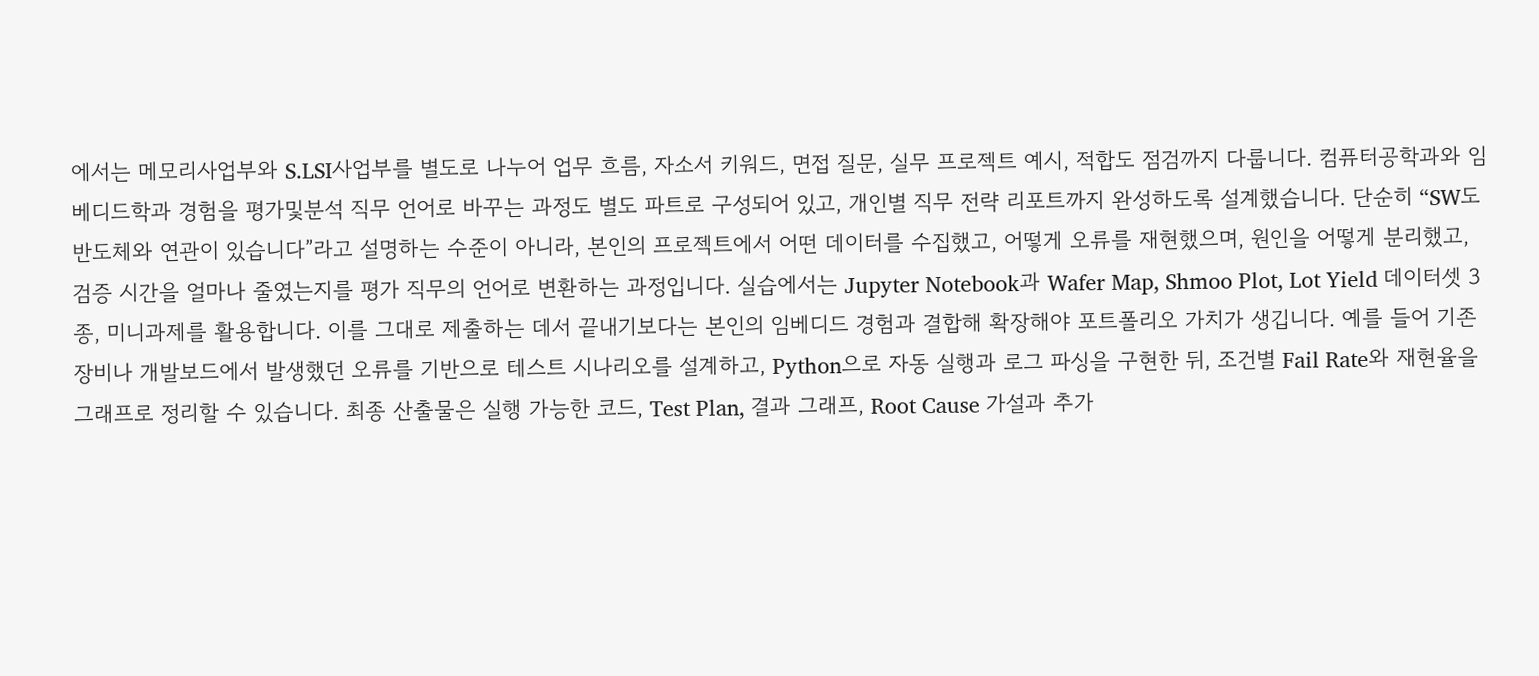에서는 메모리사업부와 S.LSI사업부를 별도로 나누어 업무 흐름, 자소서 키워드, 면접 질문, 실무 프로젝트 예시, 적합도 점검까지 다룹니다. 컴퓨터공학과와 임베디드학과 경험을 평가및분석 직무 언어로 바꾸는 과정도 별도 파트로 구성되어 있고, 개인별 직무 전략 리포트까지 완성하도록 설계했습니다. 단순히 “SW도 반도체와 연관이 있습니다”라고 설명하는 수준이 아니라, 본인의 프로젝트에서 어떤 데이터를 수집했고, 어떻게 오류를 재현했으며, 원인을 어떻게 분리했고, 검증 시간을 얼마나 줄였는지를 평가 직무의 언어로 변환하는 과정입니다. 실습에서는 Jupyter Notebook과 Wafer Map, Shmoo Plot, Lot Yield 데이터셋 3종, 미니과제를 활용합니다. 이를 그대로 제출하는 데서 끝내기보다는 본인의 임베디드 경험과 결합해 확장해야 포트폴리오 가치가 생깁니다. 예를 들어 기존 장비나 개발보드에서 발생했던 오류를 기반으로 테스트 시나리오를 설계하고, Python으로 자동 실행과 로그 파싱을 구현한 뒤, 조건별 Fail Rate와 재현율을 그래프로 정리할 수 있습니다. 최종 산출물은 실행 가능한 코드, Test Plan, 결과 그래프, Root Cause 가설과 추가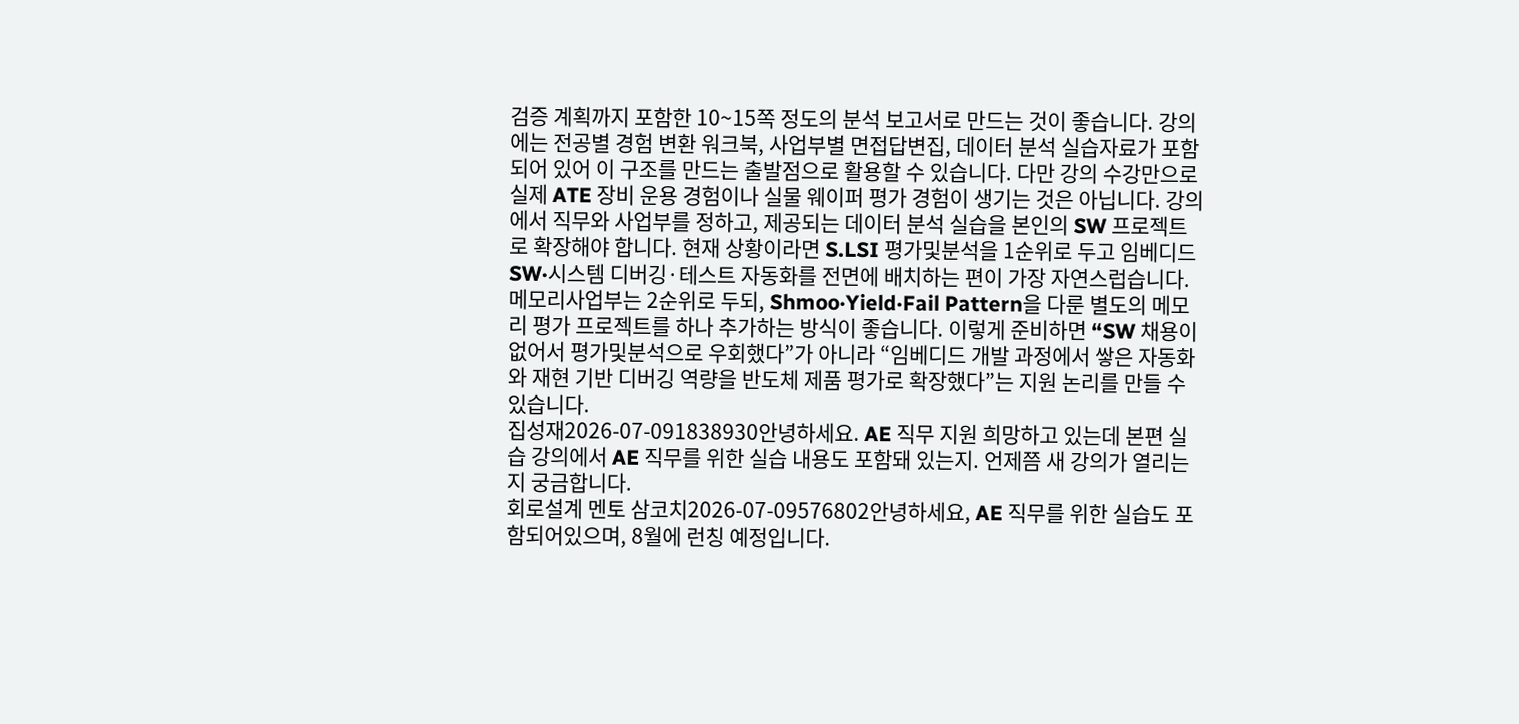검증 계획까지 포함한 10~15쪽 정도의 분석 보고서로 만드는 것이 좋습니다. 강의에는 전공별 경험 변환 워크북, 사업부별 면접답변집, 데이터 분석 실습자료가 포함되어 있어 이 구조를 만드는 출발점으로 활용할 수 있습니다. 다만 강의 수강만으로 실제 ATE 장비 운용 경험이나 실물 웨이퍼 평가 경험이 생기는 것은 아닙니다. 강의에서 직무와 사업부를 정하고, 제공되는 데이터 분석 실습을 본인의 SW 프로젝트로 확장해야 합니다. 현재 상황이라면 S.LSI 평가및분석을 1순위로 두고 임베디드 SW·시스템 디버깅·테스트 자동화를 전면에 배치하는 편이 가장 자연스럽습니다. 메모리사업부는 2순위로 두되, Shmoo·Yield·Fail Pattern을 다룬 별도의 메모리 평가 프로젝트를 하나 추가하는 방식이 좋습니다. 이렇게 준비하면 “SW 채용이 없어서 평가및분석으로 우회했다”가 아니라 “임베디드 개발 과정에서 쌓은 자동화와 재현 기반 디버깅 역량을 반도체 제품 평가로 확장했다”는 지원 논리를 만들 수 있습니다.
집성재2026-07-091838930안녕하세요. AE 직무 지원 희망하고 있는데 본편 실습 강의에서 AE 직무를 위한 실습 내용도 포함돼 있는지. 언제쯤 새 강의가 열리는지 궁금합니다.
회로설계 멘토 삼코치2026-07-09576802안녕하세요, AE 직무를 위한 실습도 포함되어있으며, 8월에 런칭 예정입니다.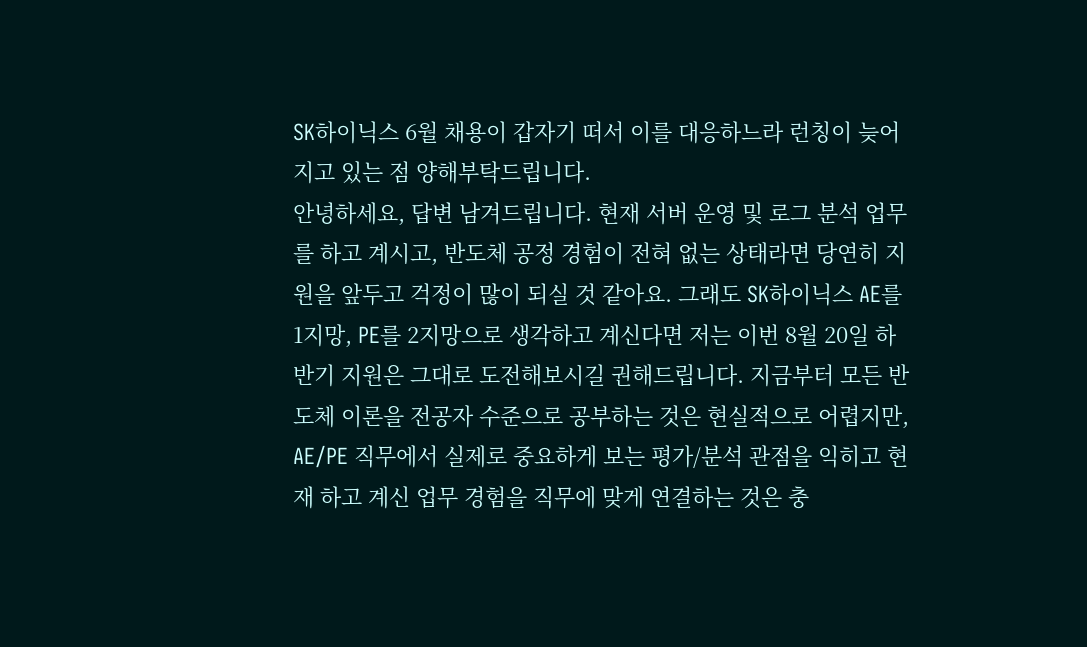SK하이닉스 6월 채용이 갑자기 떠서 이를 대응하느라 런칭이 늦어지고 있는 점 양해부탁드립니다.
안녕하세요, 답변 남겨드립니다. 현재 서버 운영 및 로그 분석 업무를 하고 계시고, 반도체 공정 경험이 전혀 없는 상태라면 당연히 지원을 앞두고 걱정이 많이 되실 것 같아요. 그래도 SK하이닉스 AE를 1지망, PE를 2지망으로 생각하고 계신다면 저는 이번 8월 20일 하반기 지원은 그대로 도전해보시길 권해드립니다. 지금부터 모든 반도체 이론을 전공자 수준으로 공부하는 것은 현실적으로 어렵지만, AE/PE 직무에서 실제로 중요하게 보는 평가/분석 관점을 익히고 현재 하고 계신 업무 경험을 직무에 맞게 연결하는 것은 충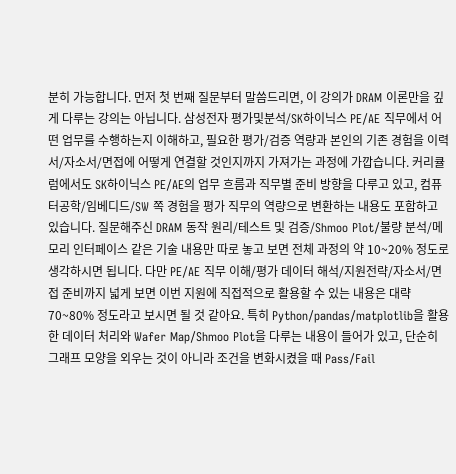분히 가능합니다. 먼저 첫 번째 질문부터 말씀드리면, 이 강의가 DRAM 이론만을 깊게 다루는 강의는 아닙니다. 삼성전자 평가및분석/SK하이닉스 PE/AE 직무에서 어떤 업무를 수행하는지 이해하고, 필요한 평가/검증 역량과 본인의 기존 경험을 이력서/자소서/면접에 어떻게 연결할 것인지까지 가져가는 과정에 가깝습니다. 커리큘럼에서도 SK하이닉스 PE/AE의 업무 흐름과 직무별 준비 방향을 다루고 있고, 컴퓨터공학/임베디드/SW 쪽 경험을 평가 직무의 역량으로 변환하는 내용도 포함하고 있습니다. 질문해주신 DRAM 동작 원리/테스트 및 검증/Shmoo Plot/불량 분석/메모리 인터페이스 같은 기술 내용만 따로 놓고 보면 전체 과정의 약 10~20% 정도로 생각하시면 됩니다. 다만 PE/AE 직무 이해/평가 데이터 해석/지원전략/자소서/면접 준비까지 넓게 보면 이번 지원에 직접적으로 활용할 수 있는 내용은 대략 70~80% 정도라고 보시면 될 것 같아요. 특히 Python/pandas/matplotlib을 활용한 데이터 처리와 Wafer Map/Shmoo Plot을 다루는 내용이 들어가 있고, 단순히 그래프 모양을 외우는 것이 아니라 조건을 변화시켰을 때 Pass/Fail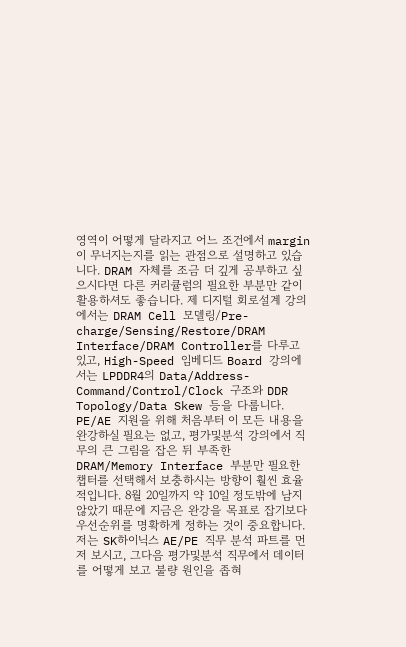영역이 어떻게 달라지고 어느 조건에서 margin이 무너지는지를 읽는 관점으로 설명하고 있습니다. DRAM 자체를 조금 더 깊게 공부하고 싶으시다면 다른 커리큘럼의 필요한 부분만 같이 활용하셔도 좋습니다. 제 디지털 회로설계 강의에서는 DRAM Cell 모델링/Pre-charge/Sensing/Restore/DRAM Interface/DRAM Controller를 다루고 있고, High-Speed 임베디드 Board 강의에서는 LPDDR4의 Data/Address-Command/Control/Clock 구조와 DDR Topology/Data Skew 등을 다룹니다. PE/AE 지원을 위해 처음부터 이 모든 내용을 완강하실 필요는 없고, 평가및분석 강의에서 직무의 큰 그림을 잡은 뒤 부족한 DRAM/Memory Interface 부분만 필요한 챕터를 선택해서 보충하시는 방향이 훨씬 효율적입니다. 8월 20일까지 약 10일 정도밖에 남지 않았기 때문에 지금은 완강을 목표로 잡기보다 우선순위를 명확하게 정하는 것이 중요합니다. 저는 SK하이닉스 AE/PE 직무 분석 파트를 먼저 보시고, 그다음 평가및분석 직무에서 데이터를 어떻게 보고 불량 원인을 좁혀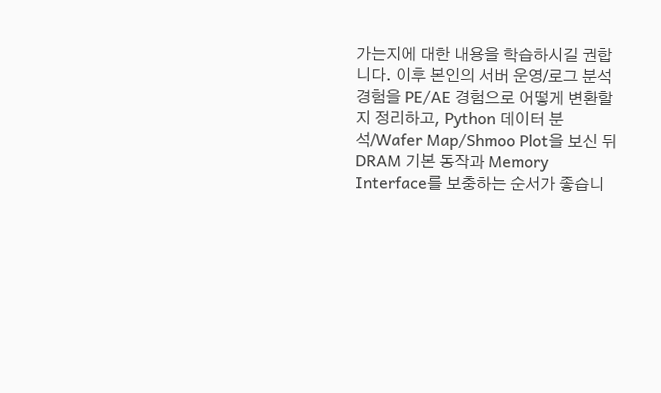가는지에 대한 내용을 학습하시길 권합니다. 이후 본인의 서버 운영/로그 분석 경험을 PE/AE 경험으로 어떻게 변환할지 정리하고, Python 데이터 분석/Wafer Map/Shmoo Plot을 보신 뒤 DRAM 기본 동작과 Memory Interface를 보충하는 순서가 좋습니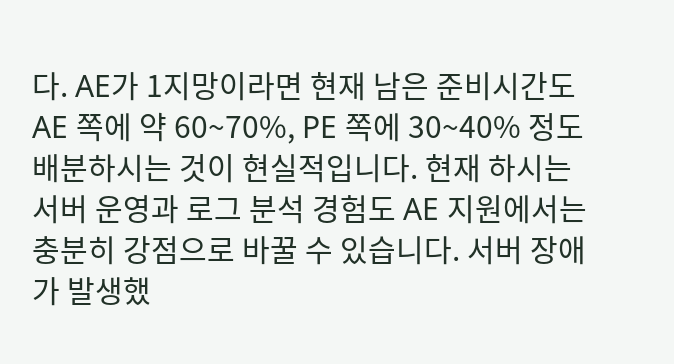다. AE가 1지망이라면 현재 남은 준비시간도 AE 쪽에 약 60~70%, PE 쪽에 30~40% 정도 배분하시는 것이 현실적입니다. 현재 하시는 서버 운영과 로그 분석 경험도 AE 지원에서는 충분히 강점으로 바꿀 수 있습니다. 서버 장애가 발생했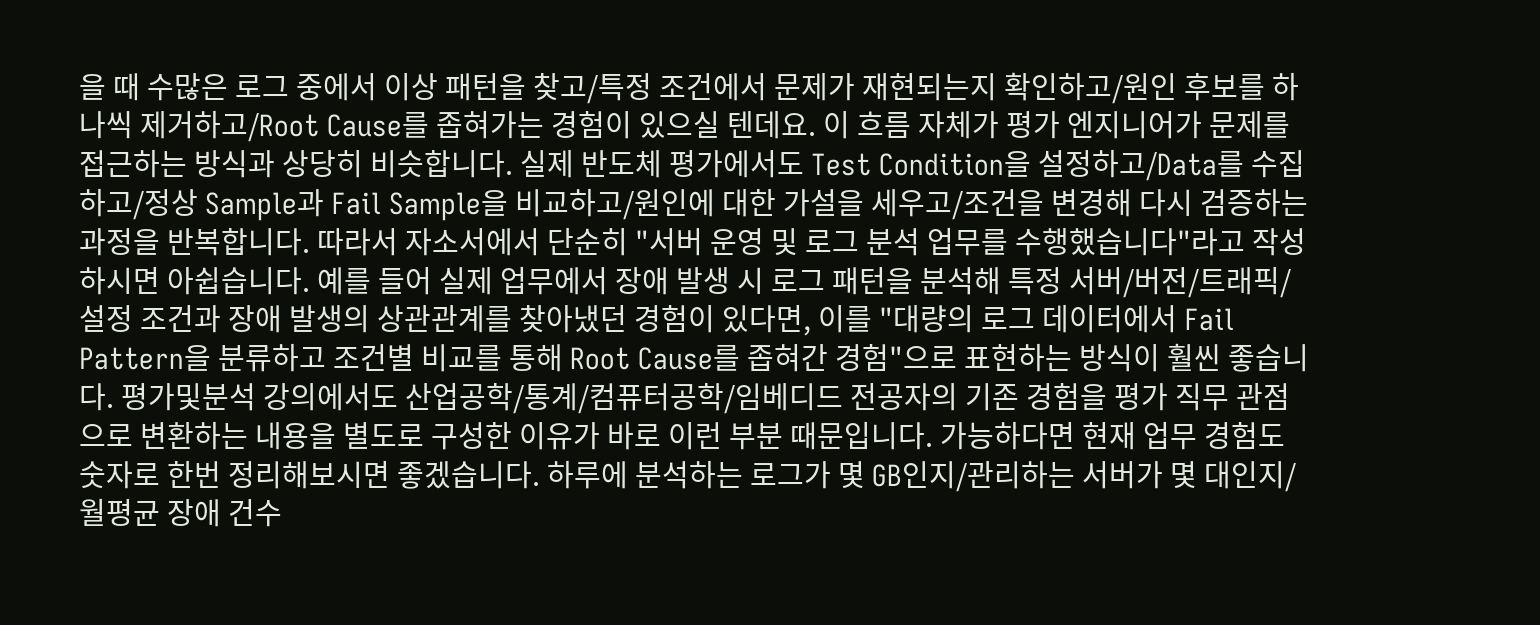을 때 수많은 로그 중에서 이상 패턴을 찾고/특정 조건에서 문제가 재현되는지 확인하고/원인 후보를 하나씩 제거하고/Root Cause를 좁혀가는 경험이 있으실 텐데요. 이 흐름 자체가 평가 엔지니어가 문제를 접근하는 방식과 상당히 비슷합니다. 실제 반도체 평가에서도 Test Condition을 설정하고/Data를 수집하고/정상 Sample과 Fail Sample을 비교하고/원인에 대한 가설을 세우고/조건을 변경해 다시 검증하는 과정을 반복합니다. 따라서 자소서에서 단순히 "서버 운영 및 로그 분석 업무를 수행했습니다"라고 작성하시면 아쉽습니다. 예를 들어 실제 업무에서 장애 발생 시 로그 패턴을 분석해 특정 서버/버전/트래픽/설정 조건과 장애 발생의 상관관계를 찾아냈던 경험이 있다면, 이를 "대량의 로그 데이터에서 Fail Pattern을 분류하고 조건별 비교를 통해 Root Cause를 좁혀간 경험"으로 표현하는 방식이 훨씬 좋습니다. 평가및분석 강의에서도 산업공학/통계/컴퓨터공학/임베디드 전공자의 기존 경험을 평가 직무 관점으로 변환하는 내용을 별도로 구성한 이유가 바로 이런 부분 때문입니다. 가능하다면 현재 업무 경험도 숫자로 한번 정리해보시면 좋겠습니다. 하루에 분석하는 로그가 몇 GB인지/관리하는 서버가 몇 대인지/월평균 장애 건수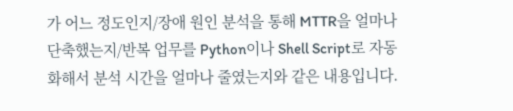가 어느 정도인지/장애 원인 분석을 통해 MTTR을 얼마나 단축했는지/반복 업무를 Python이나 Shell Script로 자동화해서 분석 시간을 얼마나 줄였는지와 같은 내용입니다.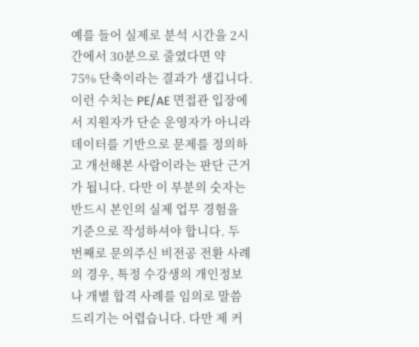예를 들어 실제로 분석 시간을 2시간에서 30분으로 줄였다면 약 75% 단축이라는 결과가 생깁니다. 이런 수치는 PE/AE 면접관 입장에서 지원자가 단순 운영자가 아니라 데이터를 기반으로 문제를 정의하고 개선해본 사람이라는 판단 근거가 됩니다. 다만 이 부분의 숫자는 반드시 본인의 실제 업무 경험을 기준으로 작성하셔야 합니다. 두 번째로 문의주신 비전공 전환 사례의 경우, 특정 수강생의 개인정보나 개별 합격 사례를 임의로 말씀드리기는 어렵습니다. 다만 제 커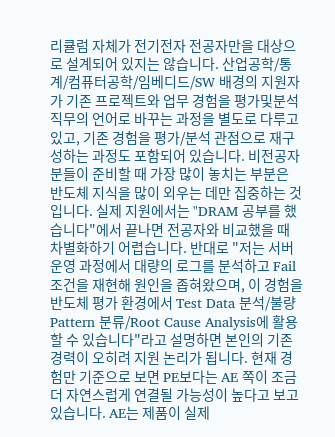리큘럼 자체가 전기전자 전공자만을 대상으로 설계되어 있지는 않습니다. 산업공학/통계/컴퓨터공학/임베디드/SW 배경의 지원자가 기존 프로젝트와 업무 경험을 평가및분석 직무의 언어로 바꾸는 과정을 별도로 다루고 있고, 기존 경험을 평가/분석 관점으로 재구성하는 과정도 포함되어 있습니다. 비전공자분들이 준비할 때 가장 많이 놓치는 부분은 반도체 지식을 많이 외우는 데만 집중하는 것입니다. 실제 지원에서는 "DRAM 공부를 했습니다"에서 끝나면 전공자와 비교했을 때 차별화하기 어렵습니다. 반대로 "저는 서버 운영 과정에서 대량의 로그를 분석하고 Fail 조건을 재현해 원인을 좁혀왔으며, 이 경험을 반도체 평가 환경에서 Test Data 분석/불량 Pattern 분류/Root Cause Analysis에 활용할 수 있습니다"라고 설명하면 본인의 기존 경력이 오히려 지원 논리가 됩니다. 현재 경험만 기준으로 보면 PE보다는 AE 쪽이 조금 더 자연스럽게 연결될 가능성이 높다고 보고 있습니다. AE는 제품이 실제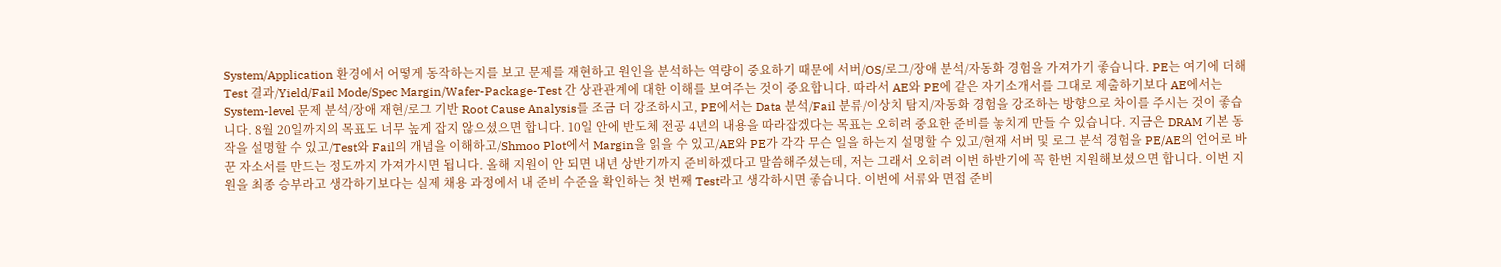System/Application 환경에서 어떻게 동작하는지를 보고 문제를 재현하고 원인을 분석하는 역량이 중요하기 때문에 서버/OS/로그/장애 분석/자동화 경험을 가져가기 좋습니다. PE는 여기에 더해 Test 결과/Yield/Fail Mode/Spec Margin/Wafer-Package-Test 간 상관관계에 대한 이해를 보여주는 것이 중요합니다. 따라서 AE와 PE에 같은 자기소개서를 그대로 제출하기보다 AE에서는 System-level 문제 분석/장애 재현/로그 기반 Root Cause Analysis를 조금 더 강조하시고, PE에서는 Data 분석/Fail 분류/이상치 탐지/자동화 경험을 강조하는 방향으로 차이를 주시는 것이 좋습니다. 8월 20일까지의 목표도 너무 높게 잡지 않으셨으면 합니다. 10일 안에 반도체 전공 4년의 내용을 따라잡겠다는 목표는 오히려 중요한 준비를 놓치게 만들 수 있습니다. 지금은 DRAM 기본 동작을 설명할 수 있고/Test와 Fail의 개념을 이해하고/Shmoo Plot에서 Margin을 읽을 수 있고/AE와 PE가 각각 무슨 일을 하는지 설명할 수 있고/현재 서버 및 로그 분석 경험을 PE/AE의 언어로 바꾼 자소서를 만드는 정도까지 가져가시면 됩니다. 올해 지원이 안 되면 내년 상반기까지 준비하겠다고 말씀해주셨는데, 저는 그래서 오히려 이번 하반기에 꼭 한번 지원해보셨으면 합니다. 이번 지원을 최종 승부라고 생각하기보다는 실제 채용 과정에서 내 준비 수준을 확인하는 첫 번째 Test라고 생각하시면 좋습니다. 이번에 서류와 면접 준비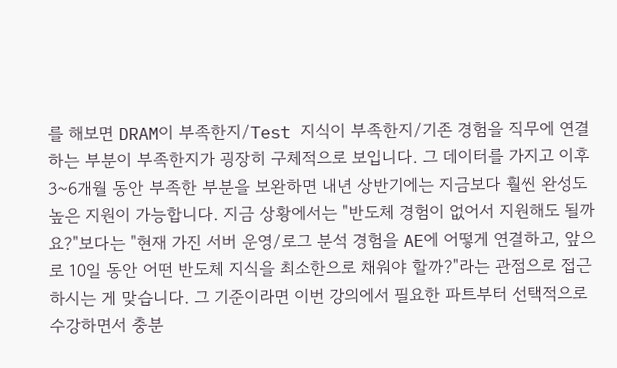를 해보면 DRAM이 부족한지/Test 지식이 부족한지/기존 경험을 직무에 연결하는 부분이 부족한지가 굉장히 구체적으로 보입니다. 그 데이터를 가지고 이후 3~6개월 동안 부족한 부분을 보완하면 내년 상반기에는 지금보다 훨씬 완성도 높은 지원이 가능합니다. 지금 상황에서는 "반도체 경험이 없어서 지원해도 될까요?"보다는 "현재 가진 서버 운영/로그 분석 경험을 AE에 어떻게 연결하고, 앞으로 10일 동안 어떤 반도체 지식을 최소한으로 채워야 할까?"라는 관점으로 접근하시는 게 맞습니다. 그 기준이라면 이번 강의에서 필요한 파트부터 선택적으로 수강하면서 충분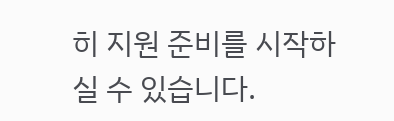히 지원 준비를 시작하실 수 있습니다.